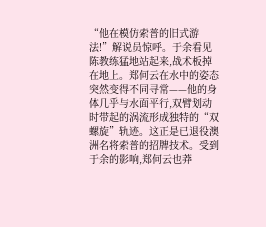“他在模仿索普的旧式游法!”解说员惊呼。于余看见陈教练猛地站起来,战术板掉在地上。郑何云在水中的姿态突然变得不同寻常——他的身体几乎与水面平行,双臂划动时带起的涡流形成独特的“双螺旋”轨迹。这正是已退役澳洲名将索普的招牌技术。受到于余的影响,郑何云也莽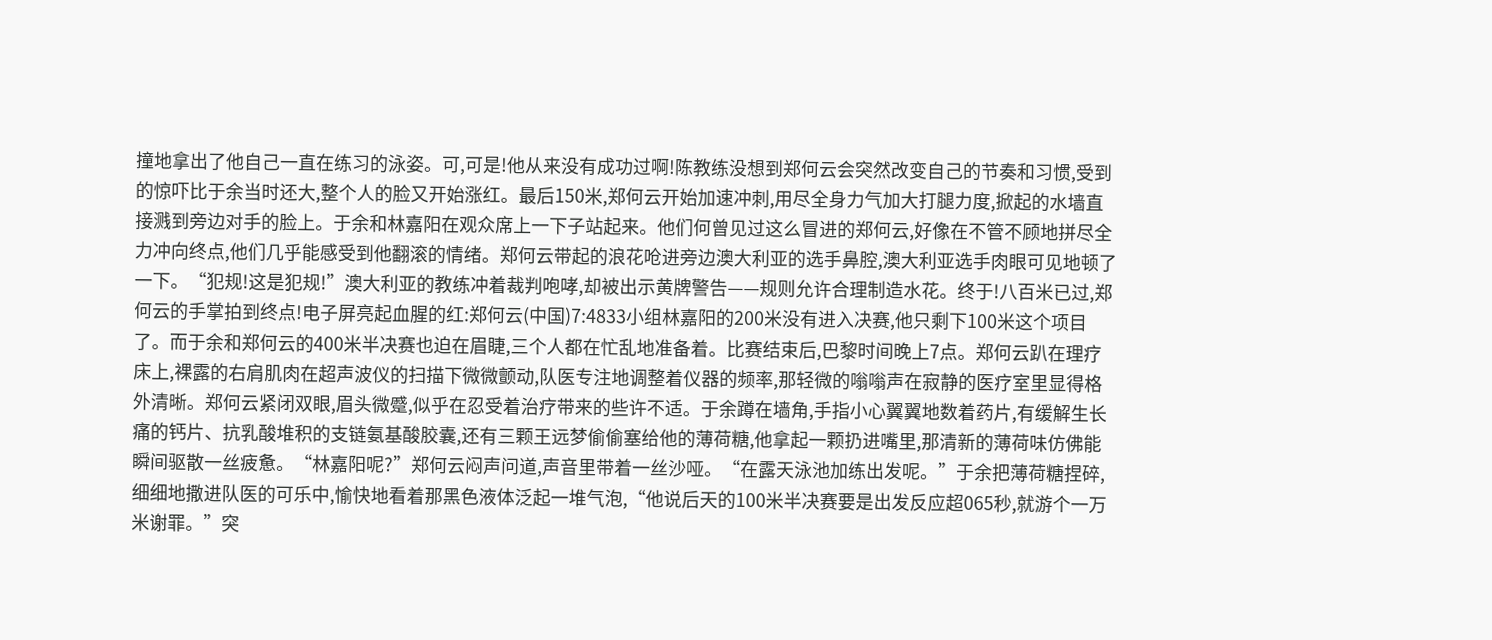撞地拿出了他自己一直在练习的泳姿。可,可是!他从来没有成功过啊!陈教练没想到郑何云会突然改变自己的节奏和习惯,受到的惊吓比于余当时还大,整个人的脸又开始涨红。最后150米,郑何云开始加速冲刺,用尽全身力气加大打腿力度,掀起的水墙直接溅到旁边对手的脸上。于余和林嘉阳在观众席上一下子站起来。他们何曾见过这么冒进的郑何云,好像在不管不顾地拼尽全力冲向终点,他们几乎能感受到他翻滚的情绪。郑何云带起的浪花呛进旁边澳大利亚的选手鼻腔,澳大利亚选手肉眼可见地顿了一下。“犯规!这是犯规!”澳大利亚的教练冲着裁判咆哮,却被出示黄牌警告——规则允许合理制造水花。终于!八百米已过,郑何云的手掌拍到终点!电子屏亮起血腥的红:郑何云(中国)7:4833小组林嘉阳的200米没有进入决赛,他只剩下100米这个项目了。而于余和郑何云的400米半决赛也迫在眉睫,三个人都在忙乱地准备着。比赛结束后,巴黎时间晚上7点。郑何云趴在理疗床上,裸露的右肩肌肉在超声波仪的扫描下微微颤动,队医专注地调整着仪器的频率,那轻微的嗡嗡声在寂静的医疗室里显得格外清晰。郑何云紧闭双眼,眉头微蹙,似乎在忍受着治疗带来的些许不适。于余蹲在墙角,手指小心翼翼地数着药片,有缓解生长痛的钙片、抗乳酸堆积的支链氨基酸胶囊,还有三颗王远梦偷偷塞给他的薄荷糖,他拿起一颗扔进嘴里,那清新的薄荷味仿佛能瞬间驱散一丝疲惫。“林嘉阳呢?”郑何云闷声问道,声音里带着一丝沙哑。“在露天泳池加练出发呢。”于余把薄荷糖捏碎,细细地撒进队医的可乐中,愉快地看着那黑色液体泛起一堆气泡,“他说后天的100米半决赛要是出发反应超065秒,就游个一万米谢罪。”突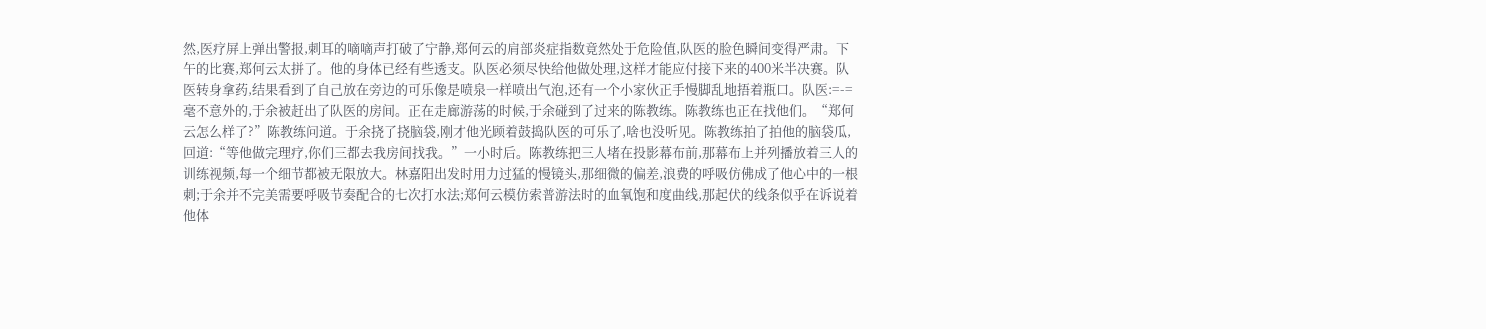然,医疗屏上弹出警报,刺耳的嘀嘀声打破了宁静,郑何云的肩部炎症指数竟然处于危险值,队医的脸色瞬间变得严肃。下午的比赛,郑何云太拼了。他的身体已经有些透支。队医必须尽快给他做处理,这样才能应付接下来的400米半决赛。队医转身拿药,结果看到了自己放在旁边的可乐像是喷泉一样喷出气泡,还有一个小家伙正手慢脚乱地捂着瓶口。队医:=-=毫不意外的,于余被赶出了队医的房间。正在走廊游荡的时候,于余碰到了过来的陈教练。陈教练也正在找他们。“郑何云怎么样了?”陈教练问道。于余挠了挠脑袋,刚才他光顾着鼓捣队医的可乐了,啥也没听见。陈教练拍了拍他的脑袋瓜,回道:“等他做完理疗,你们三都去我房间找我。”一小时后。陈教练把三人堵在投影幕布前,那幕布上并列播放着三人的训练视频,每一个细节都被无限放大。林嘉阳出发时用力过猛的慢镜头,那细微的偏差,浪费的呼吸仿佛成了他心中的一根刺;于余并不完美需要呼吸节奏配合的七次打水法;郑何云模仿索普游法时的血氧饱和度曲线,那起伏的线条似乎在诉说着他体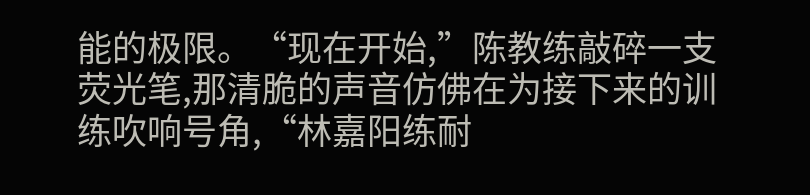能的极限。“现在开始,”陈教练敲碎一支荧光笔,那清脆的声音仿佛在为接下来的训练吹响号角,“林嘉阳练耐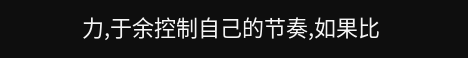力,于余控制自己的节奏,如果比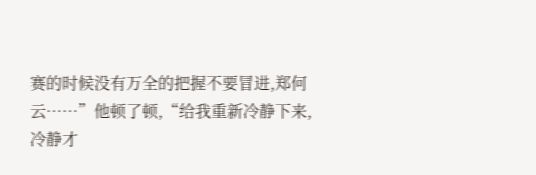赛的时候没有万全的把握不要冒进,郑何云……”他顿了顿,“给我重新冷静下来,冷静才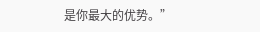是你最大的优势。”